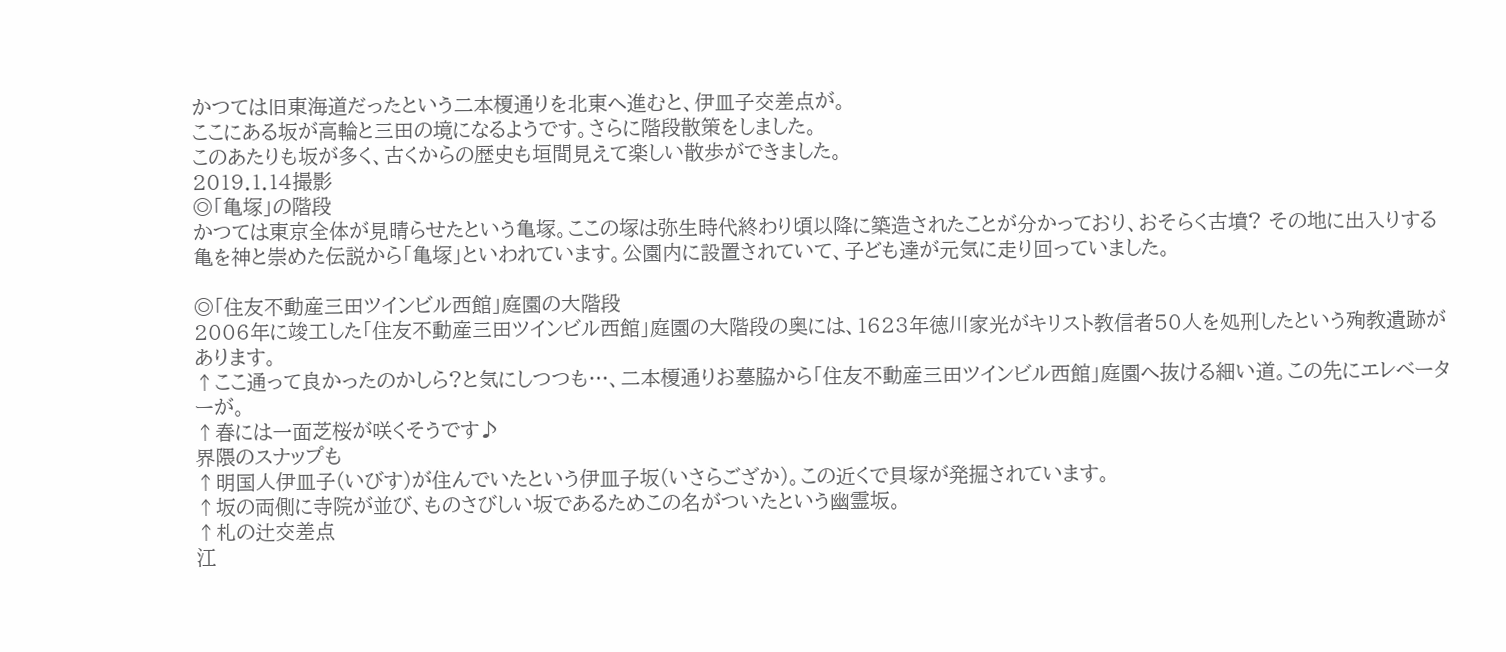かつては旧東海道だったという二本榎通りを北東へ進むと、伊皿子交差点が。
ここにある坂が高輪と三田の境になるようです。さらに階段散策をしました。
このあたりも坂が多く、古くからの歴史も垣間見えて楽しい散歩ができました。
2019.1.14撮影
◎「亀塚」の階段
かつては東京全体が見晴らせたという亀塚。ここの塚は弥生時代終わり頃以降に築造されたことが分かっており、おそらく古墳? その地に出入りする亀を神と崇めた伝説から「亀塚」といわれています。公園内に設置されていて、子ども達が元気に走り回っていました。

◎「住友不動産三田ツインビル西館」庭園の大階段
2006年に竣工した「住友不動産三田ツインビル西館」庭園の大階段の奥には、1623年徳川家光がキリスト教信者50人を処刑したという殉教遺跡があります。
↑ここ通って良かったのかしら?と気にしつつも…、二本榎通りお墓脇から「住友不動産三田ツインビル西館」庭園へ抜ける細い道。この先にエレベーターが。
↑春には一面芝桜が咲くそうです♪
界隈のスナップも
↑明国人伊皿子(いびす)が住んでいたという伊皿子坂(いさらござか)。この近くで貝塚が発掘されています。
↑坂の両側に寺院が並び、ものさびしい坂であるためこの名がついたという幽霊坂。
↑札の辻交差点
江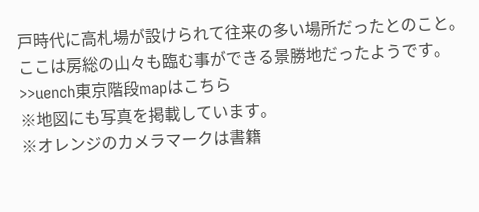戸時代に高札場が設けられて往来の多い場所だったとのこと。ここは房総の山々も臨む事ができる景勝地だったようです。
>>uench東京階段mapはこちら
※地図にも写真を掲載しています。
※オレンジのカメラマークは書籍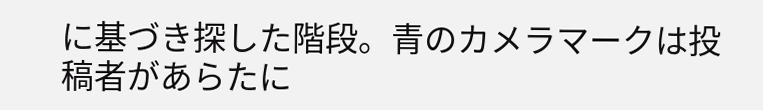に基づき探した階段。青のカメラマークは投稿者があらたに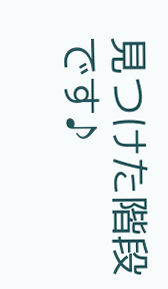見つけた階段です♪